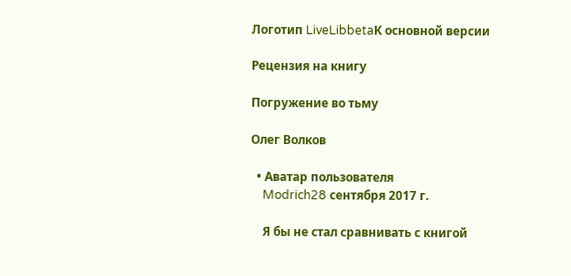Логотип LiveLibbetaК основной версии

Рецензия на книгу

Погружение во тьму

Олег Волков

  • Аватар пользователя
    Modrich28 сентября 2017 г.

    Я бы не стал сравнивать с книгой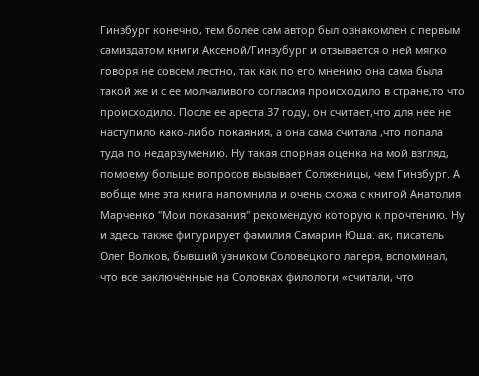Гинзбург конечно, тем более сам автор был ознакомлен с первым самиздатом книги Аксеной/Гинзубург и отзывается о ней мягко говоря не совсем лестно, так как по его мнению она сама была такой же и с ее молчаливого согласия происходило в стране,то что происходило. После ее ареста 37 году, он считает,что для нее не наступило како-либо покаяния, а она сама считала ,что попала туда по недарзумению. Ну такая спорная оценка на мой взгляд, помоему больше вопросов вызывает Солженицы, чем Гинзбург. А вобще мне эта книга напомнила и очень схожа с книгой Анатолия Марченко "Мои показания" рекомендую которую к прочтению. Ну и здесь также фигурирует фамилия Самарин Юша. ак, писатель Олег Волков, бывший узником Соловецкого лагеря, вспоминал, что все заключённые на Соловках филологи «считали, что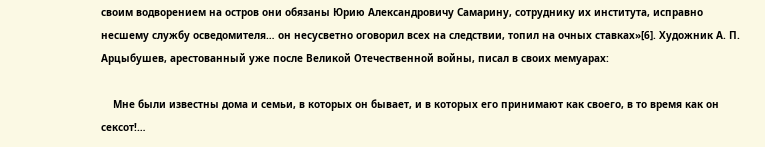своим водворением на остров они обязаны Юрию Александровичу Самарину, сотруднику их института, исправно несшему службу осведомителя… он несусветно оговорил всех на следствии, топил на очных ставках»[6]. Художник А. П. Арцыбушев, арестованный уже после Великой Отечественной войны, писал в своих мемуарах:

    Мне были известны дома и семьи, в которых он бывает, и в которых его принимают как своего, в то время как он сексот!…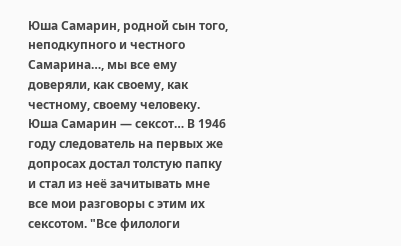Юша Самарин, родной сын того, неподкупного и честного Самарина…, мы все ему доверяли, как своему, как честному, своему человеку. Юша Самарин — сексот… В 1946 году следователь на первых же допросах достал толстую папку и стал из неё зачитывать мне все мои разговоры с этим их сексотом. "Все филологи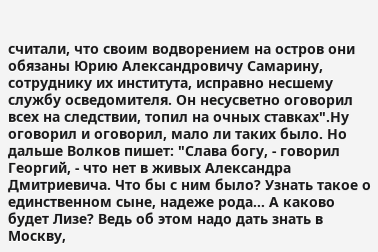считали, что своим водворением на остров они обязаны Юрию Александровичу Самарину, сотруднику их института, исправно несшему службу осведомителя. Он несусветно оговорил всех на следствии, топил на очных ставках".Ну оговорил и оговорил, мало ли таких было. Но дальше Волков пишет: "Слава богу, - говорил Георгий, - что нет в живых Александра Дмитриевича. Что бы с ним было? Узнать такое о единственном сыне, надеже рода... А каково будет Лизе? Ведь об этом надо дать знать в Москву,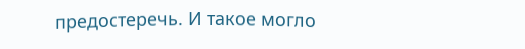предостеречь. И такое могло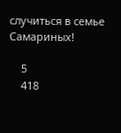случиться в семье Самариных!

    5
    418